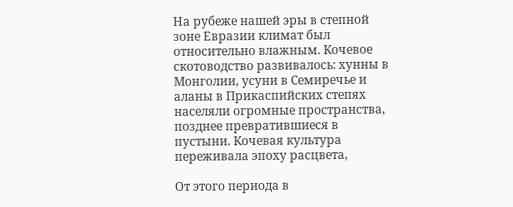На рубеже нашей эры в степной зоне Евразии климат был относительно влажным. Кочевое скотоводство развивалось: хунны в Монголии, усуни в Семиречье и аланы в Прикаспийских степях населяли огромные пространства, позднее превратившиеся в пустыни. Кочевая культура переживала эпоху расцвета,

От этого периода в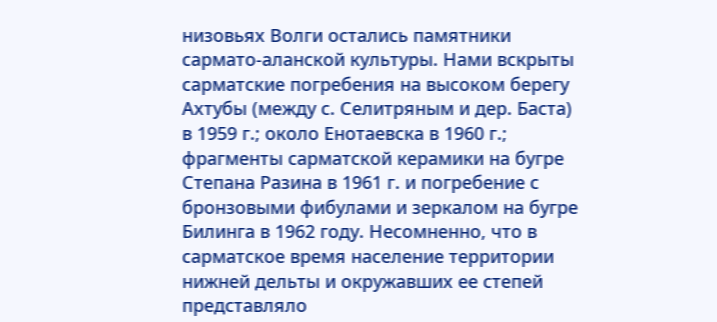низовьях Волги остались памятники сармато-аланской культуры. Нами вскрыты сарматские погребения на высоком берегу Ахтубы (между с. Селитряным и дер. Баста) в 1959 г.; около Енотаевска в 1960 г.; фрагменты сарматской керамики на бугре Степана Разина в 1961 г. и погребение с бронзовыми фибулами и зеркалом на бугре Билинга в 1962 году. Несомненно, что в сарматское время население территории нижней дельты и окружавших ее степей представляло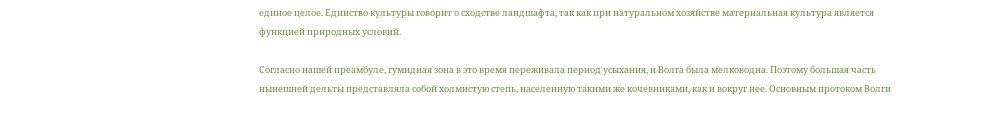единое целое. Единство культуры говорит о сходстве ландшафта, так как при натуральном хозяйстве материальная культура является функцией природных условий.

Согласно нашей преамбуле, гумидная зона в это время переживала период усыхания, и Волга была мелководна. Поэтому большая часть нынешней дельты представляла собой холмистую степь, населенную такими же кочевниками, как и вокруг нее. Основным протоком Волги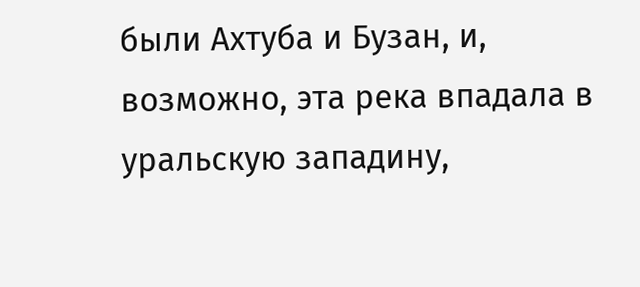были Ахтуба и Бузан, и, возможно, эта река впадала в уральскую западину,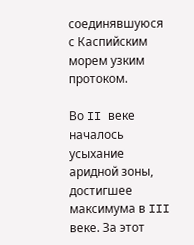соединявшуюся с Каспийским морем узким протоком.

Во II веке началось усыхание аридной зоны, достигшее максимума в III веке. За этот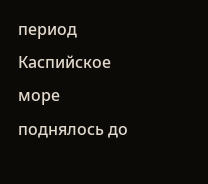период Каспийское море поднялось до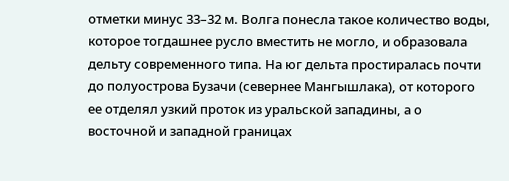отметки минус 33–32 м. Волга понесла такое количество воды, которое тогдашнее русло вместить не могло, и образовала дельту современного типа. На юг дельта простиралась почти до полуострова Бузачи (севернее Мангышлака), от которого ее отделял узкий проток из уральской западины, а о восточной и западной границах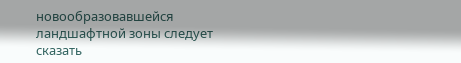новообразовавшейся ландшафтной зоны следует сказать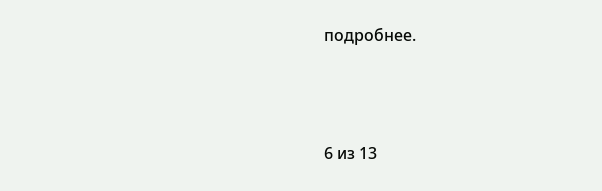подробнее.



6 из 13